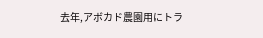去年,アボカド農園用にトラ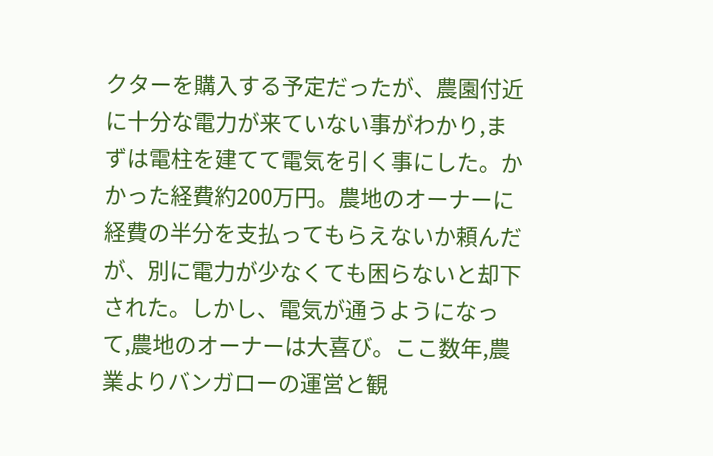クターを購入する予定だったが、農園付近に十分な電力が来ていない事がわかり,まずは電柱を建てて電気を引く事にした。かかった経費約200万円。農地のオーナーに経費の半分を支払ってもらえないか頼んだが、別に電力が少なくても困らないと却下された。しかし、電気が通うようになって,農地のオーナーは大喜び。ここ数年,農業よりバンガローの運営と観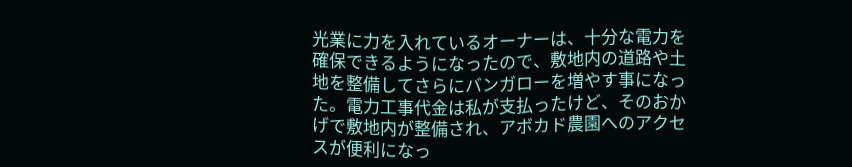光業に力を入れているオーナーは、十分な電力を確保できるようになったので、敷地内の道路や土地を整備してさらにバンガローを増やす事になった。電力工事代金は私が支払ったけど、そのおかげで敷地内が整備され、アボカド農園へのアクセスが便利になっ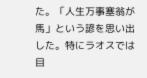た。「人生万事塞翁が馬」という諺を思い出した。特にラオスでは目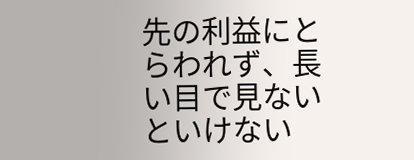先の利益にとらわれず、長い目で見ないといけない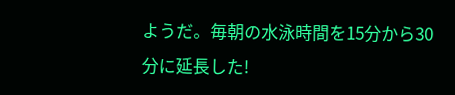ようだ。毎朝の水泳時間を15分から30分に延長した!